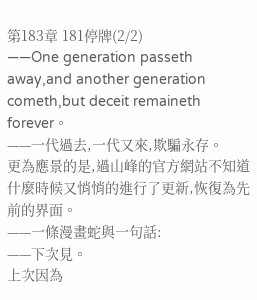第183章 181停牌(2/2)
——One generation passeth away,and another generation cometh,but deceit remaineth forever。
——一代過去,一代又來,欺騙永存。
更為應景的是,過山峰的官方網站不知道什麼時候又悄悄的進行了更新,恢復為先前的界面。
——一條漫畫蛇與一句話:
——下次見。
上次因為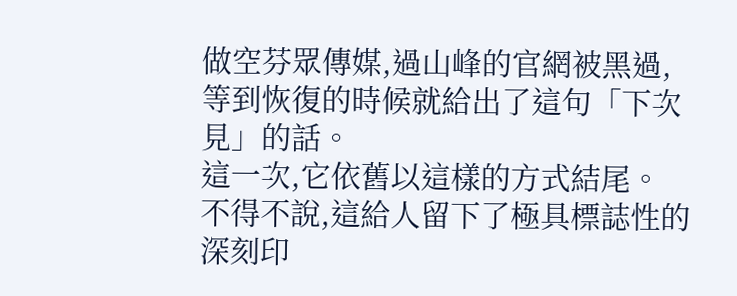做空芬眾傳媒,過山峰的官網被黑過,等到恢復的時候就給出了這句「下次見」的話。
這一次,它依舊以這樣的方式結尾。
不得不說,這給人留下了極具標誌性的深刻印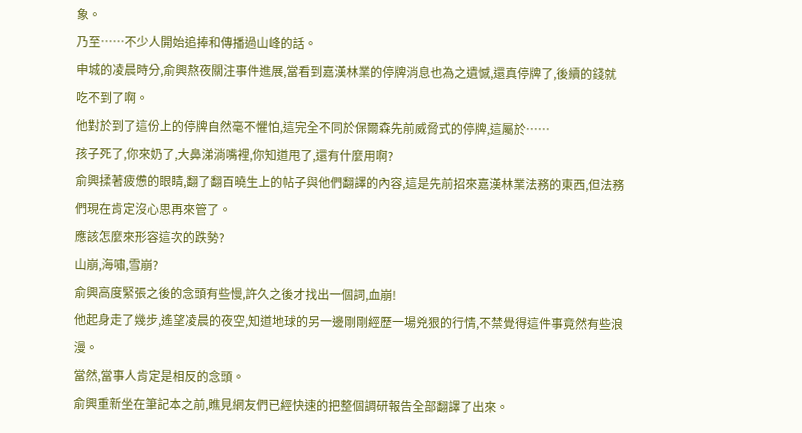象。
乃至……不少人開始追捧和傳播過山峰的話。
申城的凌晨時分,俞興熬夜關注事件進展,當看到嘉漢林業的停牌消息也為之遺憾,還真停牌了,後續的錢就吃不到了啊。
他對於到了這份上的停牌自然毫不懼怕,這完全不同於保爾森先前威脅式的停牌,這屬於……
孩子死了,你來奶了,大鼻涕淌嘴裡,你知道甩了,還有什麼用啊?
俞興揉著疲憊的眼睛,翻了翻百曉生上的帖子與他們翻譯的內容,這是先前招來嘉漢林業法務的東西,但法務們現在肯定沒心思再來管了。
應該怎麼來形容這次的跌勢?
山崩,海嘯,雪崩?
俞興高度緊張之後的念頭有些慢,許久之後才找出一個詞,血崩!
他起身走了幾步,遙望凌晨的夜空,知道地球的另一邊剛剛經歷一場兇狠的行情,不禁覺得這件事竟然有些浪漫。
當然,當事人肯定是相反的念頭。
俞興重新坐在筆記本之前,瞧見網友們已經快速的把整個調研報告全部翻譯了出來。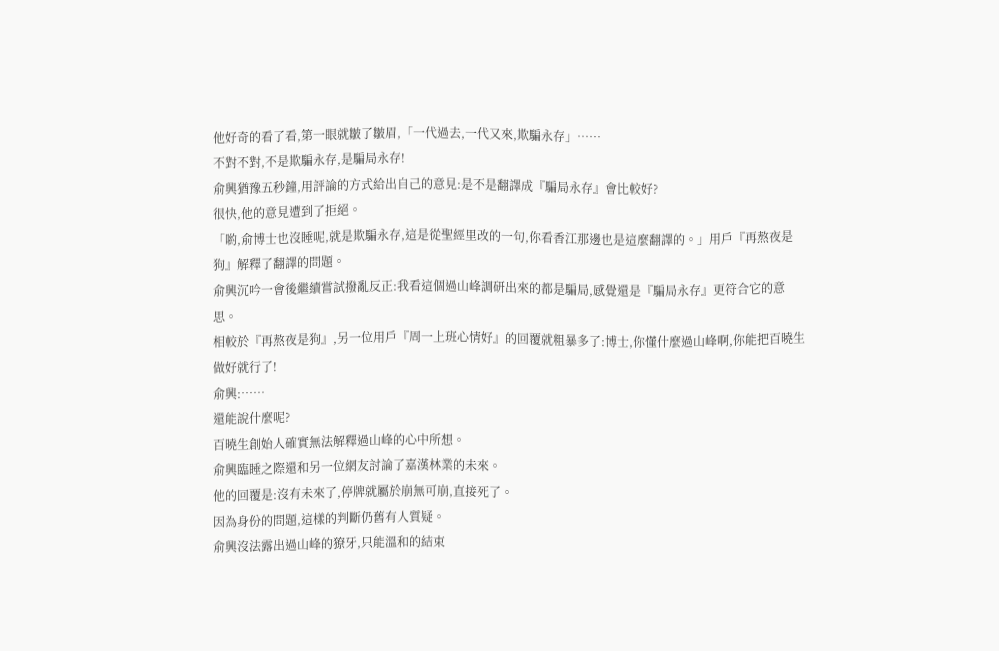他好奇的看了看,第一眼就皺了皺眉,「一代過去,一代又來,欺騙永存」……
不對不對,不是欺騙永存,是騙局永存!
俞興猶豫五秒鐘,用評論的方式給出自己的意見:是不是翻譯成『騙局永存』會比較好?
很快,他的意見遭到了拒絕。
「喲,俞博士也沒睡呢,就是欺騙永存,這是從聖經里改的一句,你看香江那邊也是這麼翻譯的。」用戶『再熬夜是狗』解釋了翻譯的問題。
俞興沉吟一會後繼續嘗試撥亂反正:我看這個過山峰調研出來的都是騙局,感覺還是『騙局永存』更符合它的意思。
相較於『再熬夜是狗』,另一位用戶『周一上班心情好』的回覆就粗暴多了:博士,你懂什麼過山峰啊,你能把百曉生做好就行了!
俞興:……
還能說什麼呢?
百曉生創始人確實無法解釋過山峰的心中所想。
俞興臨睡之際還和另一位網友討論了嘉漢林業的未來。
他的回覆是:沒有未來了,停牌就屬於崩無可崩,直接死了。
因為身份的問題,這樣的判斷仍舊有人質疑。
俞興沒法露出過山峰的獠牙,只能溫和的結束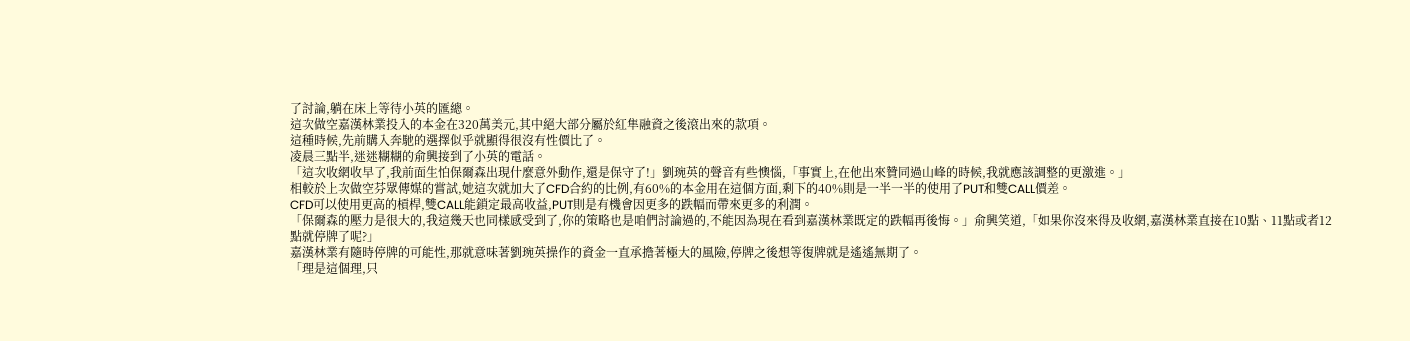了討論,躺在床上等待小英的匯總。
這次做空嘉漢林業投入的本金在320萬美元,其中絕大部分屬於紅隼融資之後滾出來的款項。
這種時候,先前購入奔馳的選擇似乎就顯得很沒有性價比了。
凌晨三點半,迷迷糊糊的俞興接到了小英的電話。
「這次收網收早了,我前面生怕保爾森出現什麼意外動作,還是保守了!」劉琬英的聲音有些懊惱,「事實上,在他出來贊同過山峰的時候,我就應該調整的更激進。」
相較於上次做空芬眾傳媒的嘗試,她這次就加大了CFD合約的比例,有60%的本金用在這個方面,剩下的40%則是一半一半的使用了PUT和雙CALL價差。
CFD可以使用更高的槓桿,雙CALL能鎖定最高收益,PUT則是有機會因更多的跌幅而帶來更多的利潤。
「保爾森的壓力是很大的,我這幾天也同樣感受到了,你的策略也是咱們討論過的,不能因為現在看到嘉漢林業既定的跌幅再後悔。」俞興笑道,「如果你沒來得及收網,嘉漢林業直接在10點、11點或者12點就停牌了呢?」
嘉漢林業有隨時停牌的可能性,那就意味著劉琬英操作的資金一直承擔著極大的風險,停牌之後想等復牌就是遙遙無期了。
「理是這個理,只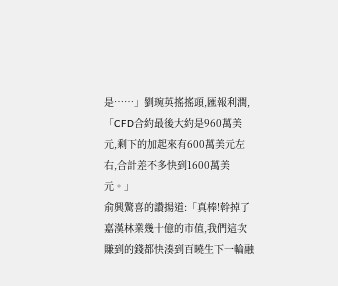是……」劉琬英搖搖頭,匯報利潤,「CFD合約最後大約是960萬美元,剩下的加起來有600萬美元左右,合計差不多快到1600萬美元。」
俞興驚喜的讚揚道:「真棒!幹掉了嘉漢林業幾十億的市值,我們這次賺到的錢都快湊到百曉生下一輪融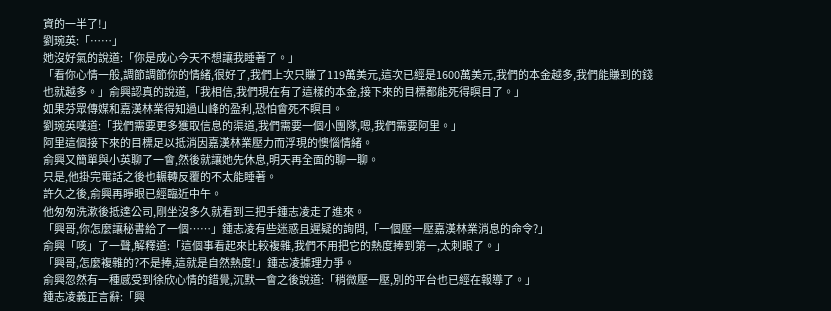資的一半了!」
劉琬英:「……」
她沒好氣的說道:「你是成心今天不想讓我睡著了。」
「看你心情一般,調節調節你的情緒,很好了,我們上次只賺了119萬美元,這次已經是1600萬美元,我們的本金越多,我們能賺到的錢也就越多。」俞興認真的說道,「我相信,我們現在有了這樣的本金,接下來的目標都能死得瞑目了。」
如果芬眾傳媒和嘉漢林業得知過山峰的盈利,恐怕會死不瞑目。
劉琬英嘆道:「我們需要更多獲取信息的渠道,我們需要一個小團隊,嗯,我們需要阿里。」
阿里這個接下來的目標足以抵消因嘉漢林業壓力而浮現的懊惱情緒。
俞興又簡單與小英聊了一會,然後就讓她先休息,明天再全面的聊一聊。
只是,他掛完電話之後也輾轉反覆的不太能睡著。
許久之後,俞興再睜眼已經臨近中午。
他匆匆洗漱後抵達公司,剛坐沒多久就看到三把手鍾志凌走了進來。
「興哥,你怎麼讓秘書給了一個……」鍾志凌有些迷惑且遲疑的詢問,「一個壓一壓嘉漢林業消息的命令?」
俞興「咳」了一聲,解釋道:「這個事看起來比較複雜,我們不用把它的熱度捧到第一,太刺眼了。」
「興哥,怎麼複雜的?不是捧,這就是自然熱度!」鍾志凌據理力爭。
俞興忽然有一種感受到徐欣心情的錯覺,沉默一會之後說道:「稍微壓一壓,別的平台也已經在報導了。」
鍾志凌義正言辭:「興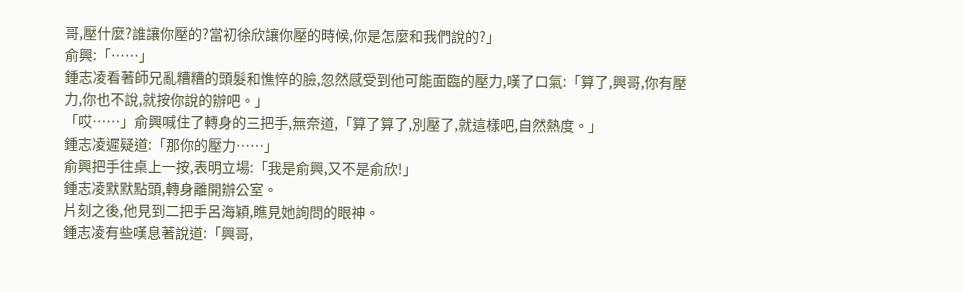哥,壓什麼?誰讓你壓的?當初徐欣讓你壓的時候,你是怎麼和我們說的?」
俞興:「……」
鍾志凌看著師兄亂糟糟的頭髮和憔悴的臉,忽然感受到他可能面臨的壓力,嘆了口氣:「算了,興哥,你有壓力,你也不說,就按你說的辦吧。」
「哎……」俞興喊住了轉身的三把手,無奈道,「算了算了,別壓了,就這樣吧,自然熱度。」
鍾志凌遲疑道:「那你的壓力……」
俞興把手往桌上一按,表明立場:「我是俞興,又不是俞欣!」
鍾志凌默默點頭,轉身離開辦公室。
片刻之後,他見到二把手呂海穎,瞧見她詢問的眼神。
鍾志凌有些嘆息著說道:「興哥,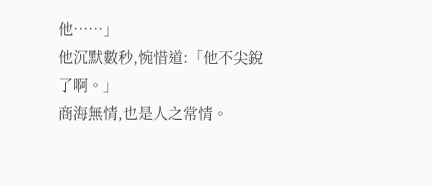他……」
他沉默數秒,惋惜道:「他不尖銳了啊。」
商海無情,也是人之常情。